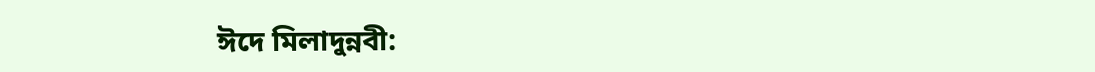ঈদে মিলাদুন্নবী: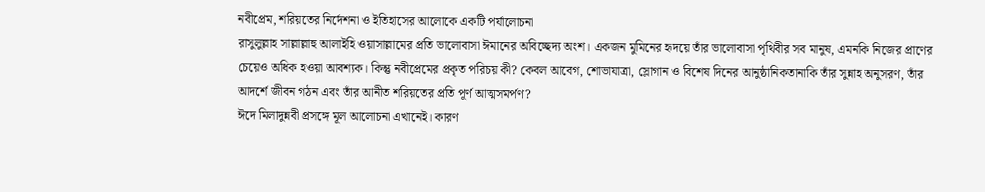নবীপ্রেম, শরিয়তের নির্দেশনা ও ইতিহাসের আলোকে একটি পর্যালোচনা
রাসুলুল্লাহ সাল্লাল্লাহু আলাইহি ওয়াসাল্লামের প্রতি ভালোবাসা ঈমানের অবিচ্ছেদ্য অংশ। একজন মুমিনের হৃদয়ে তাঁর ভালোবাসা পৃথিবীর সব মানুষ, এমনকি নিজের প্রাণের চেয়েও অধিক হওয়া আবশ্যক। কিন্তু নবীপ্রেমের প্রকৃত পরিচয় কী? কেবল আবেগ, শোভাযাত্রা, স্লোগান ও বিশেষ দিনের আনুষ্ঠানিকতানাকি তাঁর সুন্নাহ অনুসরণ, তাঁর আদর্শে জীবন গঠন এবং তাঁর আনীত শরিয়তের প্রতি পূর্ণ আত্মসমর্পণ?
ঈদে মিলাদুন্নবী প্রসঙ্গে মূল আলোচনা এখানেই। কারণ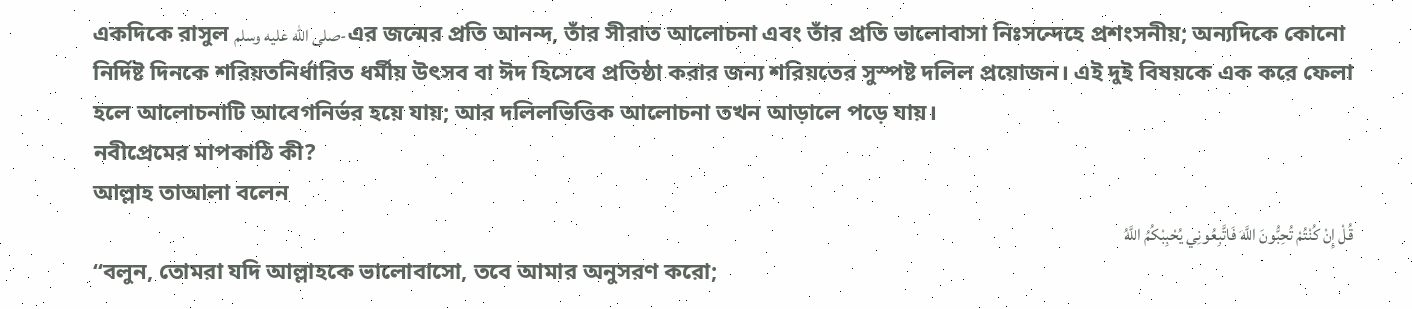একদিকে রাসুল صلى الله عليه وسلم-এর জন্মের প্রতি আনন্দ, তাঁর সীরাত আলোচনা এবং তাঁর প্রতি ভালোবাসা নিঃসন্দেহে প্রশংসনীয়; অন্যদিকে কোনো নির্দিষ্ট দিনকে শরিয়তনির্ধারিত ধর্মীয় উৎসব বা ঈদ হিসেবে প্রতিষ্ঠা করার জন্য শরিয়তের সুস্পষ্ট দলিল প্রয়োজন। এই দুই বিষয়কে এক করে ফেলা হলে আলোচনাটি আবেগনির্ভর হয়ে যায়; আর দলিলভিত্তিক আলোচনা তখন আড়ালে পড়ে যায়।
নবীপ্রেমের মাপকাঠি কী?
আল্লাহ তাআলা বলেন
قُلْ إِنْ كُنْتُمْ تُحِبُّونَ اللَّهَ فَاتَّبِعُونِي يُحْبِبْكُمُ اللَّهُ
“বলুন, তোমরা যদি আল্লাহকে ভালোবাসো, তবে আমার অনুসরণ করো;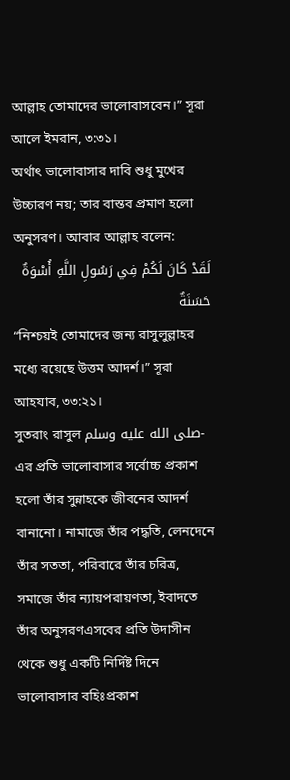আল্লাহ তোমাদের ভালোবাসবেন।” সূরা আলে ইমরান, ৩:৩১।
অর্থাৎ ভালোবাসার দাবি শুধু মুখের উচ্চারণ নয়; তার বাস্তব প্রমাণ হলো অনুসরণ। আবার আল্লাহ বলেন:
لَقَدْ كَانَ لَكُمْ فِي رَسُولِ اللَّهِ أُسْوَةٌ حَسَنَةٌ
“নিশ্চয়ই তোমাদের জন্য রাসুলুল্লাহর মধ্যে রয়েছে উত্তম আদর্শ।” সূরা আহযাব, ৩৩:২১।
সুতরাং রাসুল صلى الله عليه وسلم-এর প্রতি ভালোবাসার সর্বোচ্চ প্রকাশ হলো তাঁর সুন্নাহকে জীবনের আদর্শ বানানো। নামাজে তাঁর পদ্ধতি, লেনদেনে তাঁর সততা, পরিবারে তাঁর চরিত্র, সমাজে তাঁর ন্যায়পরায়ণতা, ইবাদতে তাঁর অনুসরণএসবের প্রতি উদাসীন থেকে শুধু একটি নির্দিষ্ট দিনে ভালোবাসার বহিঃপ্রকাশ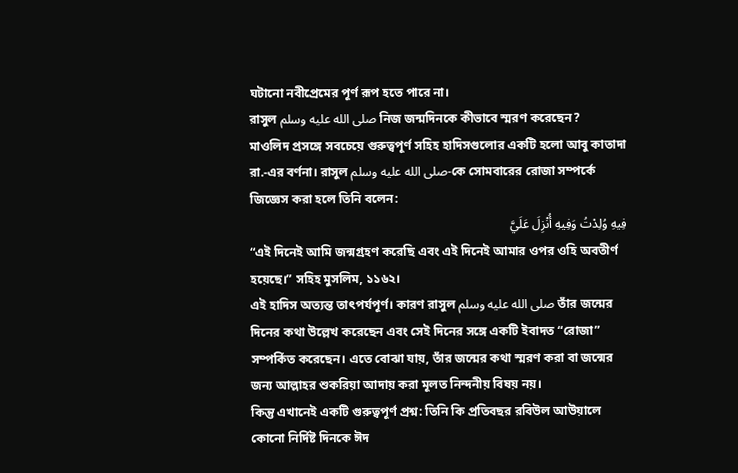ঘটানো নবীপ্রেমের পূর্ণ রূপ হতে পারে না।
রাসুল صلى الله عليه وسلم নিজ জন্মদিনকে কীভাবে স্মরণ করেছেন?
মাওলিদ প্রসঙ্গে সবচেয়ে গুরুত্বপূর্ণ সহিহ হাদিসগুলোর একটি হলো আবু কাতাদা রা.-এর বর্ণনা। রাসুল صلى الله عليه وسلم-কে সোমবারের রোজা সম্পর্কে জিজ্ঞেস করা হলে তিনি বলেন:
فِيهِ وُلِدْتُ وَفِيهِ أُنْزِلَ عَلَيَّ
“এই দিনেই আমি জন্মগ্রহণ করেছি এবং এই দিনেই আমার ওপর ওহি অবতীর্ণ হয়েছে।” সহিহ মুসলিম, ১১৬২।
এই হাদিস অত্যন্ত তাৎপর্যপূর্ণ। কারণ রাসুল صلى الله عليه وسلم তাঁর জন্মের দিনের কথা উল্লেখ করেছেন এবং সেই দিনের সঙ্গে একটি ইবাদত “রোজা” সম্পর্কিত করেছেন। এতে বোঝা যায়, তাঁর জন্মের কথা স্মরণ করা বা জন্মের জন্য আল্লাহর শুকরিয়া আদায় করা মূলত নিন্দনীয় বিষয় নয়।
কিন্তু এখানেই একটি গুরুত্বপূর্ণ প্রশ্ন: তিনি কি প্রতিবছর রবিউল আউয়ালে কোনো নির্দিষ্ট দিনকে ঈদ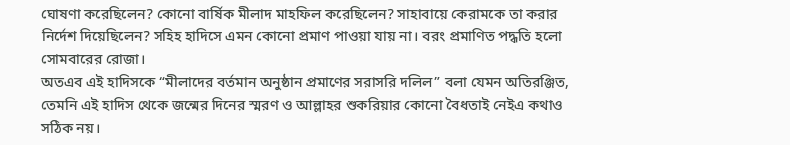ঘোষণা করেছিলেন? কোনো বার্ষিক মীলাদ মাহফিল করেছিলেন? সাহাবায়ে কেরামকে তা করার নির্দেশ দিয়েছিলেন? সহিহ হাদিসে এমন কোনো প্রমাণ পাওয়া যায় না। বরং প্রমাণিত পদ্ধতি হলো সোমবারের রোজা।
অতএব এই হাদিসকে “মীলাদের বর্তমান অনুষ্ঠান প্রমাণের সরাসরি দলিল” বলা যেমন অতিরঞ্জিত, তেমনি এই হাদিস থেকে জন্মের দিনের স্মরণ ও আল্লাহর শুকরিয়ার কোনো বৈধতাই নেইএ কথাও সঠিক নয়।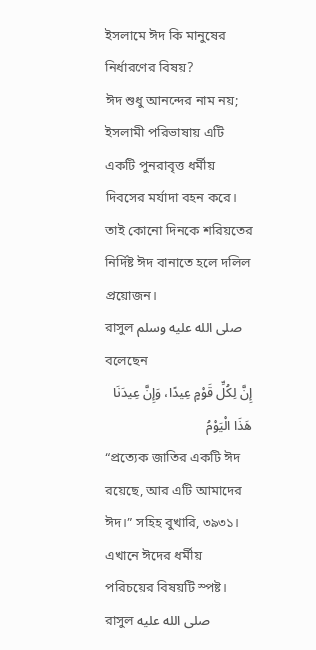ইসলামে ঈদ কি মানুষের নির্ধারণের বিষয়?
ঈদ শুধু আনন্দের নাম নয়; ইসলামী পরিভাষায় এটি একটি পুনরাবৃত্ত ধর্মীয় দিবসের মর্যাদা বহন করে। তাই কোনো দিনকে শরিয়তের নির্দিষ্ট ঈদ বানাতে হলে দলিল প্রয়োজন।
রাসুল صلى الله عليه وسلم বলেছেন
إِنَّ لِكُلِّ قَوْمٍ عِيدًا، وَإِنَّ عِيدَنَا هَذَا الْيَوْمُ
“প্রত্যেক জাতির একটি ঈদ রয়েছে, আর এটি আমাদের ঈদ।” সহিহ বুখারি, ৩৯৩১।
এখানে ঈদের ধর্মীয় পরিচয়ের বিষয়টি স্পষ্ট। রাসুল صلى الله عليه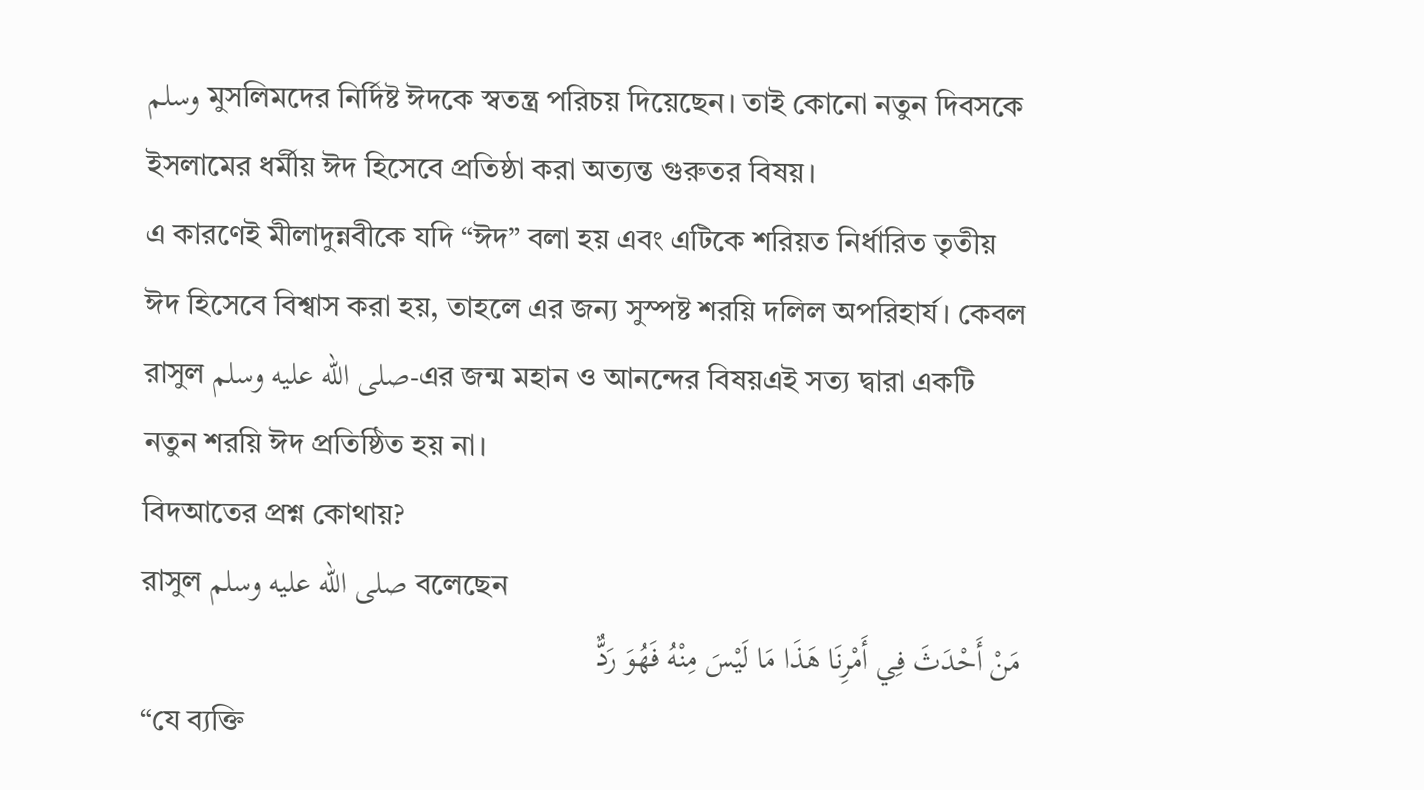وسلم মুসলিমদের নির্দিষ্ট ঈদকে স্বতন্ত্র পরিচয় দিয়েছেন। তাই কোনো নতুন দিবসকে ইসলামের ধর্মীয় ঈদ হিসেবে প্রতিষ্ঠা করা অত্যন্ত গুরুতর বিষয়।
এ কারণেই মীলাদুন্নবীকে যদি “ঈদ” বলা হয় এবং এটিকে শরিয়ত নির্ধারিত তৃতীয় ঈদ হিসেবে বিশ্বাস করা হয়, তাহলে এর জন্য সুস্পষ্ট শরয়ি দলিল অপরিহার্য। কেবল রাসুল صلى الله عليه وسلم-এর জন্ম মহান ও আনন্দের বিষয়এই সত্য দ্বারা একটি নতুন শরয়ি ঈদ প্রতিষ্ঠিত হয় না।
বিদআতের প্রশ্ন কোথায়?
রাসুল صلى الله عليه وسلم বলেছেন
مَنْ أَحْدَثَ فِي أَمْرِنَا هَذَا مَا لَيْسَ مِنْهُ فَهُوَ رَدٌّ
“যে ব্যক্তি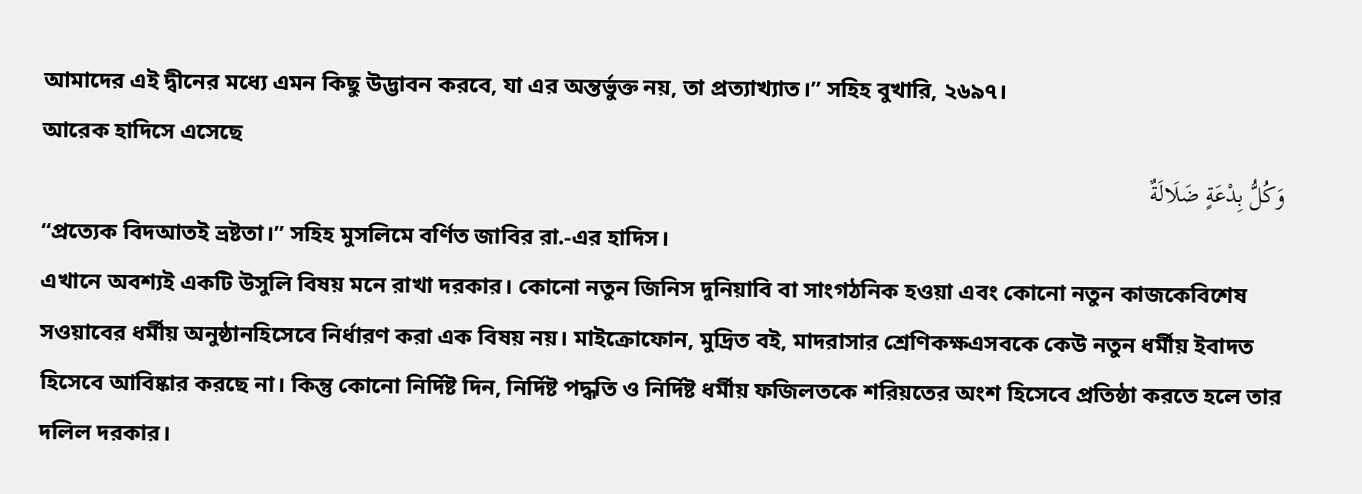আমাদের এই দ্বীনের মধ্যে এমন কিছু উদ্ভাবন করবে, যা এর অন্তর্ভুক্ত নয়, তা প্রত্যাখ্যাত।” সহিহ বুখারি, ২৬৯৭।
আরেক হাদিসে এসেছে
وَكُلُّ بِدْعَةٍ ضَلَالَةٌ
“প্রত্যেক বিদআতই ভ্রষ্টতা।” সহিহ মুসলিমে বর্ণিত জাবির রা.-এর হাদিস।
এখানে অবশ্যই একটি উসুলি বিষয় মনে রাখা দরকার। কোনো নতুন জিনিস দুনিয়াবি বা সাংগঠনিক হওয়া এবং কোনো নতুন কাজকেবিশেষ সওয়াবের ধর্মীয় অনুষ্ঠানহিসেবে নির্ধারণ করা এক বিষয় নয়। মাইক্রোফোন, মুদ্রিত বই, মাদরাসার শ্রেণিকক্ষএসবকে কেউ নতুন ধর্মীয় ইবাদত হিসেবে আবিষ্কার করছে না। কিন্তু কোনো নির্দিষ্ট দিন, নির্দিষ্ট পদ্ধতি ও নির্দিষ্ট ধর্মীয় ফজিলতকে শরিয়তের অংশ হিসেবে প্রতিষ্ঠা করতে হলে তার দলিল দরকার।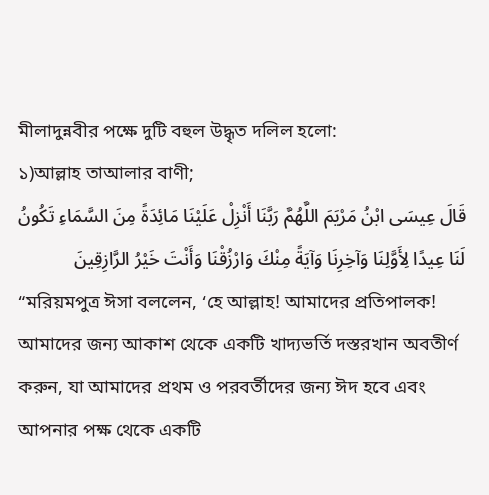মীলাদুন্নবীর পক্ষে দুটি বহুল উদ্ধৃত দলিল হলো:
১)আল্লাহ তাআলার বাণী;
قَالَ عِيسَى ابْنُ مَرْيَمَ اللَّهُمَّ رَبَّنَا أَنْزِلْ عَلَيْنَا مَائِدَةً مِنَ السَّمَاءِ تَكُونُ لَنَا عِيدًا لِأَوَّلِنَا وَآخِرِنَا وَآيَةً مِنْكَ وَارْزُقْنَا وَأَنْتَ خَيْرُ الرَّازِقِينَ
“মরিয়মপুত্র ঈসা বললেন, ‘হে আল্লাহ! আমাদের প্রতিপালক! আমাদের জন্য আকাশ থেকে একটি খাদ্যভর্তি দস্তরখান অবতীর্ণ করুন, যা আমাদের প্রথম ও পরবর্তীদের জন্য ঈদ হবে এবং আপনার পক্ষ থেকে একটি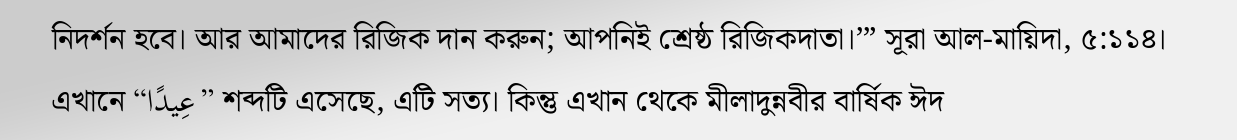নিদর্শন হবে। আর আমাদের রিজিক দান করুন; আপনিই শ্রেষ্ঠ রিজিকদাতা।’” সূরা আল-মায়িদা, ৫:১১৪।
এখানে “عِيدًا” শব্দটি এসেছে, এটি সত্য। কিন্তু এখান থেকে মীলাদুন্নবীর বার্ষিক ঈদ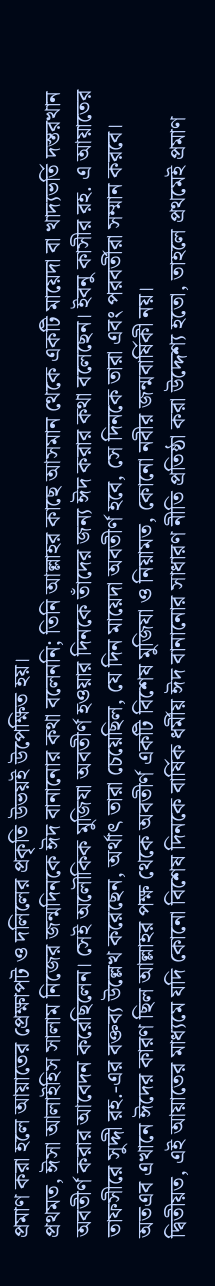প্রমাণ করা হলে আয়াতের প্রেক্ষাপট ও দলিলের প্রকৃতি উভয়ই উপেক্ষিত হয়।
প্রথমত, ঈসা আলাইহিস সালাম নিজের জন্মদিনকে ঈদ বানানোর কথা বলেননি; তিনি আল্লাহর কাছে আসমান থেকে একটি মায়েদা বা খাদ্যভর্তি দস্তরখান অবতীর্ণ করার আবেদন করেছিলেন। সেই অলৌকিক মুজিযা অবতীর্ণ হওয়ার দিনকে তাঁদের জন্য ঈদ করার কথা বলেছেন। ইবনু কাসীর রহ. এ আয়াতের তাফসীরে সুদ্দী রহ.-এর বক্তব্য উল্লেখ করেছেন, অর্থাৎ তারা চেয়েছিল, যে দিন মায়েদা অবতীর্ণ হবে, সে দিনকে তারা এবং পরবর্তীরা সম্মান করবে।
অতএব এখানে ঈদের কারণ ছিল আল্লাহর পক্ষ থেকে অবতীর্ণ একটি বিশেষ মুজিযা ও নিয়ামত, কোনো নবীর জন্মবার্ষিকী নয়।
দ্বিতীয়ত, এই আয়াতের মাধ্যমে যদি কোনো বিশেষ দিনকে বার্ষিক ধর্মীয় ঈদ বানানোর সাধারণ নীতি প্রতিষ্ঠা করা উদ্দেশ্য হতো, তাহলে প্রথমেই প্রমাণ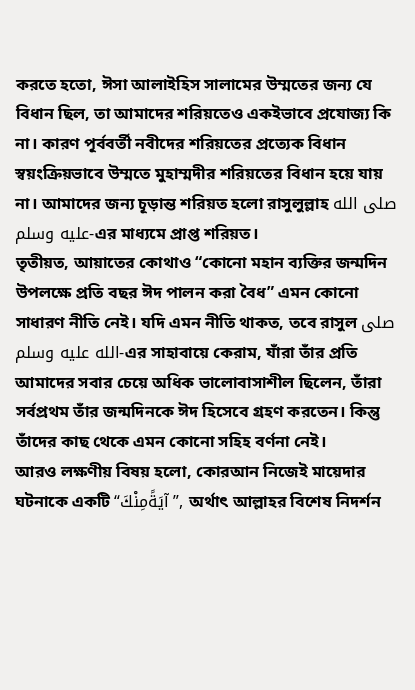করতে হতো, ঈসা আলাইহিস সালামের উম্মতের জন্য যে বিধান ছিল, তা আমাদের শরিয়তেও একইভাবে প্রযোজ্য কি না। কারণ পূর্ববর্তী নবীদের শরিয়তের প্রত্যেক বিধান স্বয়ংক্রিয়ভাবে উম্মতে মুহাম্মদীর শরিয়তের বিধান হয়ে যায় না। আমাদের জন্য চূড়ান্ত শরিয়ত হলো রাসুলুল্লাহ صلى الله عليه وسلم-এর মাধ্যমে প্রাপ্ত শরিয়ত।
তৃতীয়ত, আয়াতের কোথাও “কোনো মহান ব্যক্তির জন্মদিন উপলক্ষে প্রতি বছর ঈদ পালন করা বৈধ” এমন কোনো সাধারণ নীতি নেই। যদি এমন নীতি থাকত, তবে রাসুল صلى الله عليه وسلم-এর সাহাবায়ে কেরাম, যাঁরা তাঁর প্রতি আমাদের সবার চেয়ে অধিক ভালোবাসাশীল ছিলেন, তাঁরা সর্বপ্রথম তাঁর জন্মদিনকে ঈদ হিসেবে গ্রহণ করতেন। কিন্তু তাঁদের কাছ থেকে এমন কোনো সহিহ বর্ণনা নেই।
আরও লক্ষণীয় বিষয় হলো, কোরআন নিজেই মায়েদার ঘটনাকে একটি “آيَةًمِنْكَ”, অর্থাৎ আল্লাহর বিশেষ নিদর্শন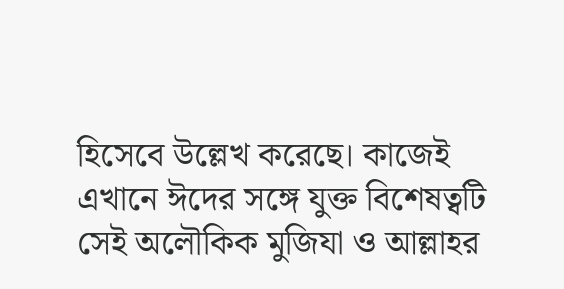হিসেবে উল্লেখ করেছে। কাজেই এখানে ঈদের সঙ্গে যুক্ত বিশেষত্বটি সেই অলৌকিক মুজিযা ও আল্লাহর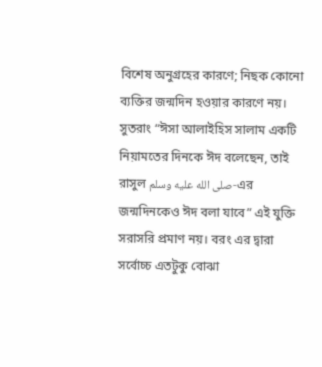বিশেষ অনুগ্রহের কারণে; নিছক কোনো ব্যক্তির জন্মদিন হওয়ার কারণে নয়।
সুতরাং “ঈসা আলাইহিস সালাম একটি নিয়ামতের দিনকে ঈদ বলেছেন, তাই রাসুল صلى الله عليه وسلم-এর জন্মদিনকেও ঈদ বলা যাবে” এই যুক্তি সরাসরি প্রমাণ নয়। বরং এর দ্বারা সর্বোচ্চ এতটুকু বোঝা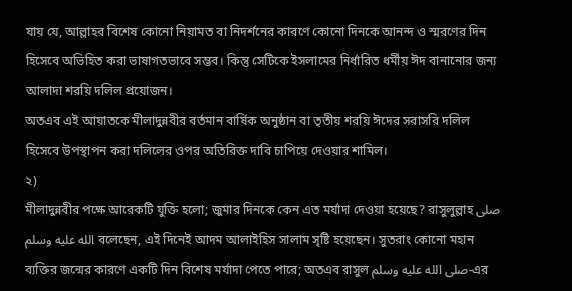যায় যে, আল্লাহর বিশেষ কোনো নিয়ামত বা নিদর্শনের কারণে কোনো দিনকে আনন্দ ও স্মরণের দিন হিসেবে অভিহিত করা ভাষাগতভাবে সম্ভব। কিন্তু সেটিকে ইসলামের নির্ধারিত ধর্মীয় ঈদ বানানোর জন্য আলাদা শরয়ি দলিল প্রয়োজন।
অতএব এই আয়াতকে মীলাদুন্নবীর বর্তমান বার্ষিক অনুষ্ঠান বা তৃতীয় শরয়ি ঈদের সরাসরি দলিল হিসেবে উপস্থাপন করা দলিলের ওপর অতিরিক্ত দাবি চাপিয়ে দেওয়ার শামিল।
২)
মীলাদুন্নবীর পক্ষে আরেকটি যুক্তি হলো; জুমার দিনকে কেন এত মর্যাদা দেওয়া হয়েছে? রাসুলুল্লাহ صلى الله عليه وسلم বলেছেন, এই দিনেই আদম আলাইহিস সালাম সৃষ্টি হয়েছেন। সুতরাং কোনো মহান ব্যক্তির জন্মের কারণে একটি দিন বিশেষ মর্যাদা পেতে পারে; অতএব রাসুল صلى الله عليه وسلم-এর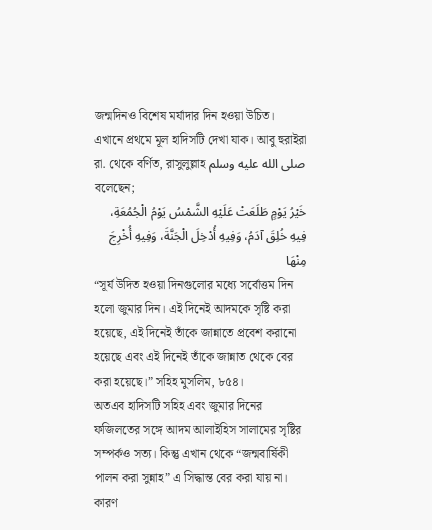জন্মদিনও বিশেষ মর্যাদার দিন হওয়া উচিত।
এখানে প্রথমে মূল হাদিসটি দেখা যাক। আবু হুরাইরা রা. থেকে বর্ণিত, রাসুলুল্লাহ صلى الله عليه وسلم বলেছেন;
خَيْرُ يَوْمٍ طَلَعَتْ عَلَيْهِ الشَّمْسُ يَوْمُ الْجُمُعَةِ، فِيهِ خُلِقَ آدَمُ، وَفِيهِ أُدْخِلَ الْجَنَّةَ، وَفِيهِ أُخْرِجَ مِنْهَا
“সূর্য উদিত হওয়া দিনগুলোর মধ্যে সর্বোত্তম দিন হলো জুমার দিন। এই দিনেই আদমকে সৃষ্টি করা হয়েছে, এই দিনেই তাঁকে জান্নাতে প্রবেশ করানো হয়েছে এবং এই দিনেই তাঁকে জান্নাত থেকে বের করা হয়েছে।” সহিহ মুসলিম, ৮৫৪।
অতএব হাদিসটি সহিহ এবং জুমার দিনের ফজিলতের সঙ্গে আদম আলাইহিস সালামের সৃষ্টির সম্পর্কও সত্য। কিন্তু এখান থেকে “জন্মবার্ষিকী পালন করা সুন্নাহ” এ সিদ্ধান্ত বের করা যায় না।
কারণ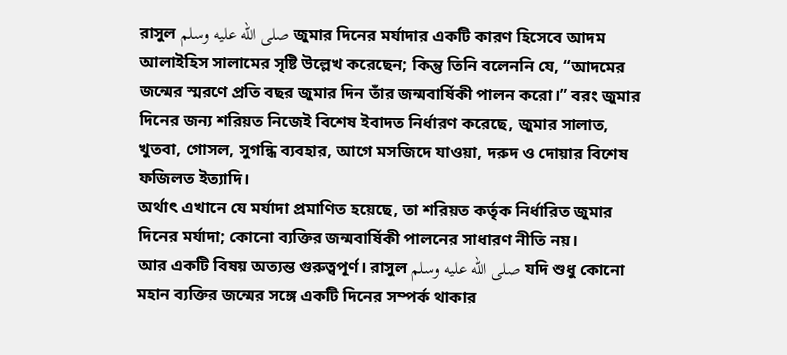রাসুল صلى الله عليه وسلم জুমার দিনের মর্যাদার একটি কারণ হিসেবে আদম আলাইহিস সালামের সৃষ্টি উল্লেখ করেছেন; কিন্তু তিনি বলেননি যে, “আদমের জন্মের স্মরণে প্রতি বছর জুমার দিন তাঁর জন্মবার্ষিকী পালন করো।” বরং জুমার দিনের জন্য শরিয়ত নিজেই বিশেষ ইবাদত নির্ধারণ করেছে, জুমার সালাত, খুতবা, গোসল, সুগন্ধি ব্যবহার, আগে মসজিদে যাওয়া, দরুদ ও দোয়ার বিশেষ ফজিলত ইত্যাদি।
অর্থাৎ এখানে যে মর্যাদা প্রমাণিত হয়েছে, তা শরিয়ত কর্তৃক নির্ধারিত জুমার দিনের মর্যাদা; কোনো ব্যক্তির জন্মবার্ষিকী পালনের সাধারণ নীতি নয়।
আর একটি বিষয় অত্যন্ত গুরুত্বপূর্ণ। রাসুল صلى الله عليه وسلم যদি শুধু কোনো মহান ব্যক্তির জন্মের সঙ্গে একটি দিনের সম্পর্ক থাকার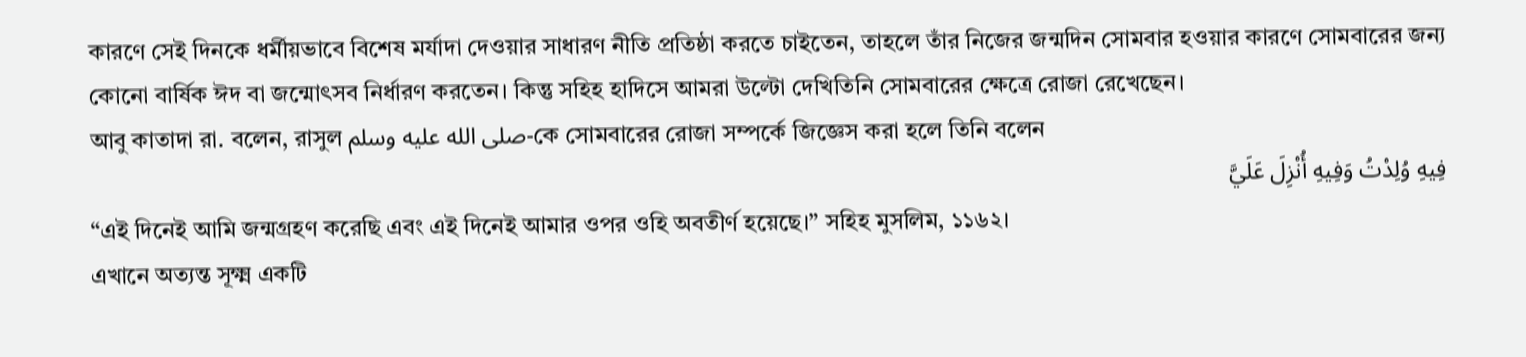কারণে সেই দিনকে ধর্মীয়ভাবে বিশেষ মর্যাদা দেওয়ার সাধারণ নীতি প্রতিষ্ঠা করতে চাইতেন, তাহলে তাঁর নিজের জন্মদিন সোমবার হওয়ার কারণে সোমবারের জন্য কোনো বার্ষিক ঈদ বা জন্মোৎসব নির্ধারণ করতেন। কিন্তু সহিহ হাদিসে আমরা উল্টো দেখিতিনি সোমবারের ক্ষেত্রে রোজা রেখেছেন।
আবু কাতাদা রা. বলেন, রাসুল صلى الله عليه وسلم-কে সোমবারের রোজা সম্পর্কে জিজ্ঞেস করা হলে তিনি বলেন
فِيهِ وُلِدْتُ وَفِيهِ أُنْزِلَ عَلَيَّ
“এই দিনেই আমি জন্মগ্রহণ করেছি এবং এই দিনেই আমার ওপর ওহি অবতীর্ণ হয়েছে।” সহিহ মুসলিম, ১১৬২।
এখানে অত্যন্ত সূক্ষ্ম একটি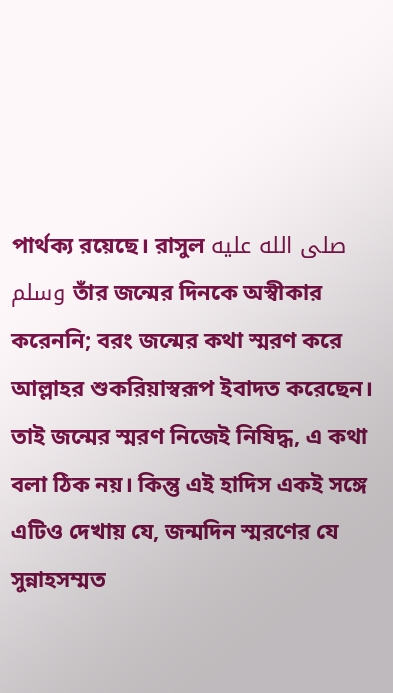পার্থক্য রয়েছে। রাসুল صلى الله عليه وسلم তাঁর জন্মের দিনকে অস্বীকার করেননি; বরং জন্মের কথা স্মরণ করে আল্লাহর শুকরিয়াস্বরূপ ইবাদত করেছেন। তাই জন্মের স্মরণ নিজেই নিষিদ্ধ, এ কথা বলা ঠিক নয়। কিন্তু এই হাদিস একই সঙ্গে এটিও দেখায় যে, জন্মদিন স্মরণের যে সুন্নাহসম্মত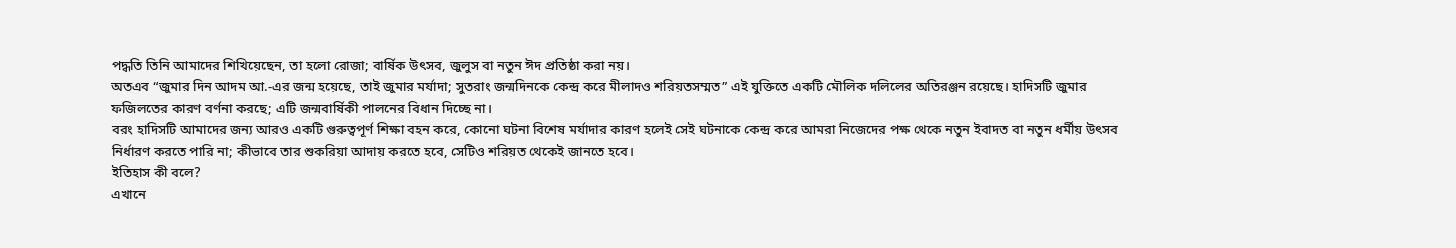পদ্ধতি তিনি আমাদের শিখিয়েছেন, তা হলো রোজা; বার্ষিক উৎসব, জুলুস বা নতুন ঈদ প্রতিষ্ঠা করা নয়।
অতএব “জুমার দিন আদম আ.-এর জন্ম হয়েছে, তাই জুমার মর্যাদা; সুতরাং জন্মদিনকে কেন্দ্র করে মীলাদও শরিয়তসম্মত” এই যুক্তিতে একটি মৌলিক দলিলের অতিরঞ্জন রয়েছে। হাদিসটি জুমার ফজিলতের কারণ বর্ণনা করছে; এটি জন্মবার্ষিকী পালনের বিধান দিচ্ছে না।
বরং হাদিসটি আমাদের জন্য আরও একটি গুরুত্বপূর্ণ শিক্ষা বহন করে, কোনো ঘটনা বিশেষ মর্যাদার কারণ হলেই সেই ঘটনাকে কেন্দ্র করে আমরা নিজেদের পক্ষ থেকে নতুন ইবাদত বা নতুন ধর্মীয় উৎসব নির্ধারণ করতে পারি না; কীভাবে তার শুকরিয়া আদায় করতে হবে, সেটিও শরিয়ত থেকেই জানতে হবে।
ইতিহাস কী বলে?
এখানে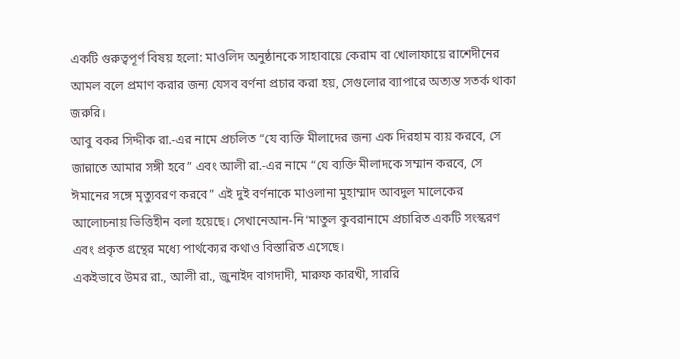একটি গুরুত্বপূর্ণ বিষয় হলো: মাওলিদ অনুষ্ঠানকে সাহাবায়ে কেরাম বা খোলাফায়ে রাশেদীনের আমল বলে প্রমাণ করার জন্য যেসব বর্ণনা প্রচার করা হয়, সেগুলোর ব্যাপারে অত্যন্ত সতর্ক থাকা জরুরি।
আবু বকর সিদ্দীক রা.-এর নামে প্রচলিত “যে ব্যক্তি মীলাদের জন্য এক দিরহাম ব্যয় করবে, সে জান্নাতে আমার সঙ্গী হবে” এবং আলী রা.-এর নামে “যে ব্যক্তি মীলাদকে সম্মান করবে, সে ঈমানের সঙ্গে মৃত্যুবরণ করবে” এই দুই বর্ণনাকে মাওলানা মুহাম্মাদ আবদুল মালেকের আলোচনায় ভিত্তিহীন বলা হয়েছে। সেখানেআন-নি‘মাতুল কুবরানামে প্রচারিত একটি সংস্করণ এবং প্রকৃত গ্রন্থের মধ্যে পার্থক্যের কথাও বিস্তারিত এসেছে।
একইভাবে উমর রা., আলী রা., জুনাইদ বাগদাদী, মারুফ কারখী, সাররি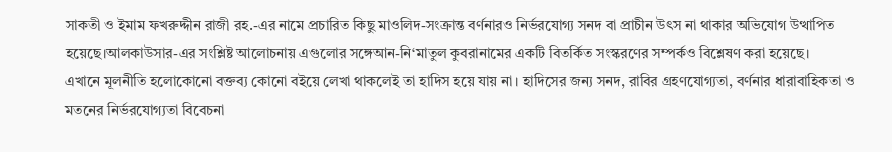সাকতী ও ইমাম ফখরুদ্দীন রাজী রহ.-এর নামে প্রচারিত কিছু মাওলিদ-সংক্রান্ত বর্ণনারও নির্ভরযোগ্য সনদ বা প্রাচীন উৎস না থাকার অভিযোগ উত্থাপিত হয়েছে।আলকাউসার-এর সংশ্লিষ্ট আলোচনায় এগুলোর সঙ্গেআন-নি‘মাতুল কুবরানামের একটি বিতর্কিত সংস্করণের সম্পর্কও বিশ্লেষণ করা হয়েছে।
এখানে মূলনীতি হলোকোনো বক্তব্য কোনো বইয়ে লেখা থাকলেই তা হাদিস হয়ে যায় না। হাদিসের জন্য সনদ, রাবির গ্রহণযোগ্যতা, বর্ণনার ধারাবাহিকতা ও মতনের নির্ভরযোগ্যতা বিবেচনা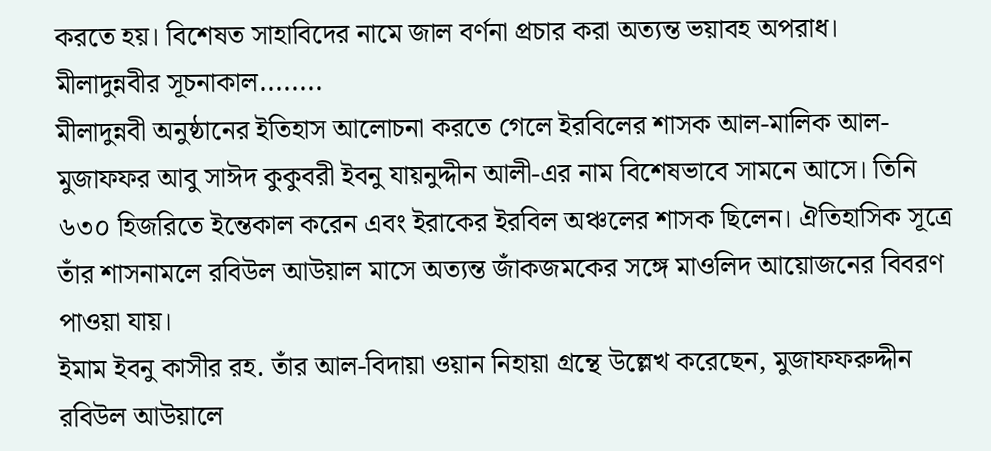করতে হয়। বিশেষত সাহাবিদের নামে জাল বর্ণনা প্রচার করা অত্যন্ত ভয়াবহ অপরাধ।
মীলাদুন্নবীর সূচনাকাল........
মীলাদুন্নবী অনুষ্ঠানের ইতিহাস আলোচনা করতে গেলে ইরবিলের শাসক আল-মালিক আল-মুজাফফর আবু সাঈদ কুকুবরী ইবনু যায়নুদ্দীন আলী-এর নাম বিশেষভাবে সামনে আসে। তিনি ৬৩০ হিজরিতে ইন্তেকাল করেন এবং ইরাকের ইরবিল অঞ্চলের শাসক ছিলেন। ঐতিহাসিক সূত্রে তাঁর শাসনামলে রবিউল আউয়াল মাসে অত্যন্ত জাঁকজমকের সঙ্গে মাওলিদ আয়োজনের বিবরণ পাওয়া যায়।
ইমাম ইবনু কাসীর রহ. তাঁর আল-বিদায়া ওয়ান নিহায়া গ্রন্থে উল্লেখ করেছেন, মুজাফফরুদ্দীন রবিউল আউয়ালে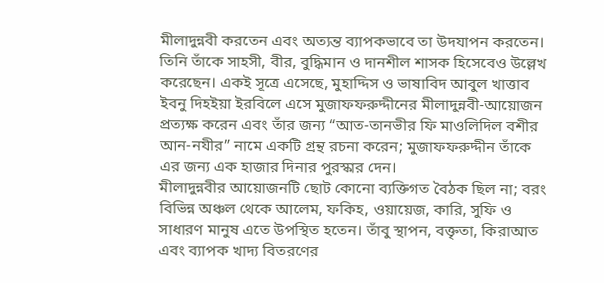মীলাদুন্নবী করতেন এবং অত্যন্ত ব্যাপকভাবে তা উদযাপন করতেন। তিনি তাঁকে সাহসী, বীর, বুদ্ধিমান ও দানশীল শাসক হিসেবেও উল্লেখ করেছেন। একই সূত্রে এসেছে, মুহাদ্দিস ও ভাষাবিদ আবুল খাত্তাব ইবনু দিহইয়া ইরবিলে এসে মুজাফফরুদ্দীনের মীলাদুন্নবী-আয়োজন প্রত্যক্ষ করেন এবং তাঁর জন্য “আত-তানভীর ফি মাওলিদিল বশীর আন-নযীর” নামে একটি গ্রন্থ রচনা করেন; মুজাফফরুদ্দীন তাঁকে এর জন্য এক হাজার দিনার পুরস্কার দেন।
মীলাদুন্নবীর আয়োজনটি ছোট কোনো ব্যক্তিগত বৈঠক ছিল না; বরং বিভিন্ন অঞ্চল থেকে আলেম, ফকিহ, ওয়ায়েজ, কারি, সুফি ও সাধারণ মানুষ এতে উপস্থিত হতেন। তাঁবু স্থাপন, বক্তৃতা, কিরাআত এবং ব্যাপক খাদ্য বিতরণের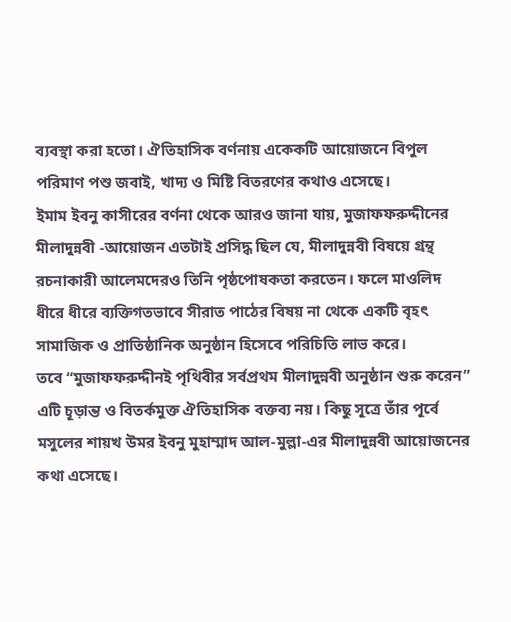ব্যবস্থা করা হতো। ঐতিহাসিক বর্ণনায় একেকটি আয়োজনে বিপুল পরিমাণ পশু জবাই, খাদ্য ও মিষ্টি বিতরণের কথাও এসেছে।
ইমাম ইবনু কাসীরের বর্ণনা থেকে আরও জানা যায়, মুজাফফরুদ্দীনের মীলাদুন্নবী -আয়োজন এতটাই প্রসিদ্ধ ছিল যে, মীলাদুন্নবী বিষয়ে গ্রন্থ রচনাকারী আলেমদেরও তিনি পৃষ্ঠপোষকতা করতেন। ফলে মাওলিদ ধীরে ধীরে ব্যক্তিগতভাবে সীরাত পাঠের বিষয় না থেকে একটি বৃহৎ সামাজিক ও প্রাতিষ্ঠানিক অনুষ্ঠান হিসেবে পরিচিতি লাভ করে।
তবে “মুজাফফরুদ্দীনই পৃথিবীর সর্বপ্রথম মীলাদুন্নবী অনুষ্ঠান শুরু করেন” এটি চূড়ান্ত ও বিতর্কমুক্ত ঐতিহাসিক বক্তব্য নয়। কিছু সূত্রে তাঁর পূর্বে মসুলের শায়খ উমর ইবনু মুহাম্মাদ আল-মুল্লা-এর মীলাদুন্নবী আয়োজনের কথা এসেছে।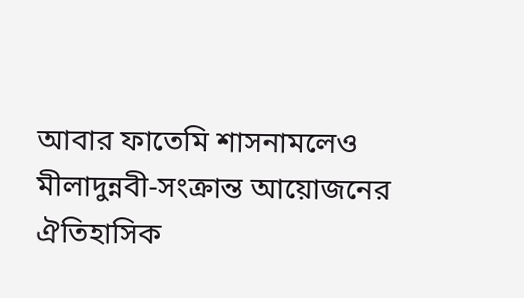আবার ফাতেমি শাসনামলেও মীলাদুন্নবী-সংক্রান্ত আয়োজনের ঐতিহাসিক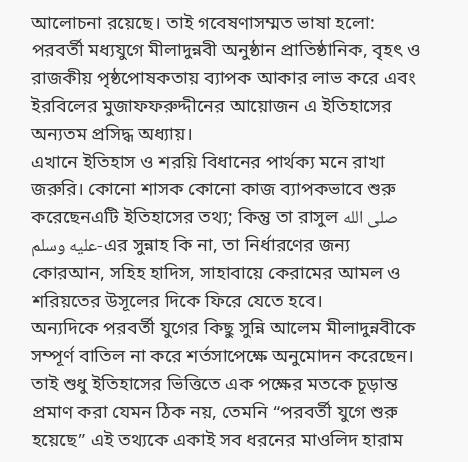আলোচনা রয়েছে। তাই গবেষণাসম্মত ভাষা হলো: পরবর্তী মধ্যযুগে মীলাদুন্নবী অনুষ্ঠান প্রাতিষ্ঠানিক, বৃহৎ ও রাজকীয় পৃষ্ঠপোষকতায় ব্যাপক আকার লাভ করে এবং ইরবিলের মুজাফফরুদ্দীনের আয়োজন এ ইতিহাসের অন্যতম প্রসিদ্ধ অধ্যায়।
এখানে ইতিহাস ও শরয়ি বিধানের পার্থক্য মনে রাখা জরুরি। কোনো শাসক কোনো কাজ ব্যাপকভাবে শুরু করেছেনএটি ইতিহাসের তথ্য; কিন্তু তা রাসুল صلى الله عليه وسلم-এর সুন্নাহ কি না, তা নির্ধারণের জন্য কোরআন, সহিহ হাদিস, সাহাবায়ে কেরামের আমল ও শরিয়তের উসূলের দিকে ফিরে যেতে হবে।
অন্যদিকে পরবর্তী যুগের কিছু সুন্নি আলেম মীলাদুন্নবীকে সম্পূর্ণ বাতিল না করে শর্তসাপেক্ষে অনুমোদন করেছেন। তাই শুধু ইতিহাসের ভিত্তিতে এক পক্ষের মতকে চূড়ান্ত প্রমাণ করা যেমন ঠিক নয়, তেমনি “পরবর্তী যুগে শুরু হয়েছে” এই তথ্যকে একাই সব ধরনের মাওলিদ হারাম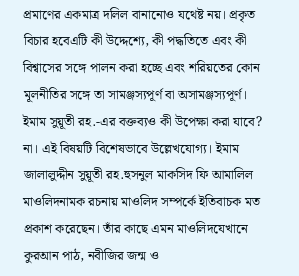প্রমাণের একমাত্র দলিল বানানোও যথেষ্ট নয়। প্রকৃত বিচার হবেএটি কী উদ্দেশ্যে, কী পদ্ধতিতে এবং কী বিশ্বাসের সঙ্গে পালন করা হচ্ছে এবং শরিয়তের কোন মূলনীতির সঙ্গে তা সামঞ্জস্যপূর্ণ বা অসামঞ্জস্যপূর্ণ।
ইমাম সুয়ূতী রহ.-এর বক্তব্যও কী উপেক্ষা করা যাবে?
না। এই বিষয়টি বিশেষভাবে উল্লেখযোগ্য। ইমাম জালালুদ্দীন সুয়ূতী রহ.হুসনুল মাকসিদ ফি আমালিল মাওলিদনামক রচনায় মাওলিদ সম্পর্কে ইতিবাচক মত প্রকাশ করেছেন। তাঁর কাছে এমন মাওলিদযেখানে কুরআন পাঠ, নবীজির জন্ম ও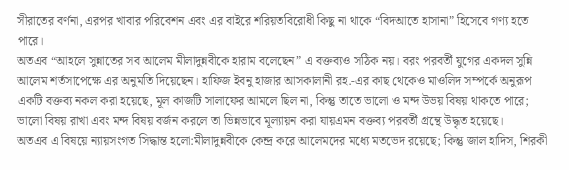সীরাতের বর্ণনা, এরপর খাবার পরিবেশন এবং এর বাইরে শরিয়তবিরোধী কিছু না থাকে “বিদআতে হাসানা” হিসেবে গণ্য হতে পারে।
অতএব “আহলে সুন্নাতের সব আলেম মীলাদুন্নবীকে হারাম বলেছেন” এ বক্তব্যও সঠিক নয়। বরং পরবর্তী যুগের একদল সুন্নি আলেম শর্তসাপেক্ষে এর অনুমতি দিয়েছেন। হাফিজ ইবনু হাজার আসকালানী রহ.-এর কাছ থেকেও মাওলিদ সম্পর্কে অনুরূপ একটি বক্তব্য নকল করা হয়েছে, মূল কাজটি সালাফের আমলে ছিল না, কিন্তু তাতে ভালো ও মন্দ উভয় বিষয় থাকতে পারে; ভালো বিষয় রাখা এবং মন্দ বিষয় বর্জন করলে তা ভিন্নভাবে মূল্যায়ন করা যায়এমন বক্তব্য পরবর্তী গ্রন্থে উদ্ধৃত হয়েছে।
অতএব এ বিষয়ে ন্যায়সংগত সিদ্ধান্ত হলো:মীলাদুন্নবীকে কেন্দ্র করে আলেমদের মধ্যে মতভেদ রয়েছে; কিন্তু জাল হাদিস, শিরকী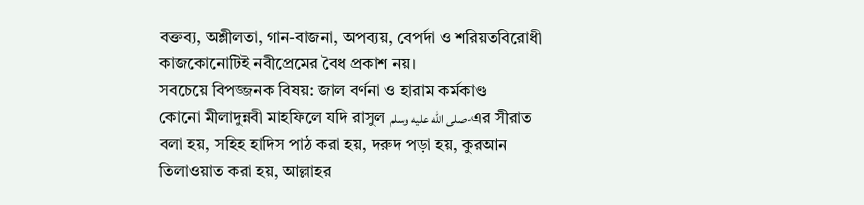বক্তব্য, অশ্লীলতা, গান-বাজনা, অপব্যয়, বেপর্দা ও শরিয়তবিরোধী কাজকোনোটিই নবীপ্রেমের বৈধ প্রকাশ নয়।
সবচেয়ে বিপজ্জনক বিষয়: জাল বর্ণনা ও হারাম কর্মকাণ্ড
কোনো মীলাদুন্নবী মাহফিলে যদি রাসুল صلى الله عليه وسلم-এর সীরাত বলা হয়, সহিহ হাদিস পাঠ করা হয়, দরুদ পড়া হয়, কুরআন তিলাওয়াত করা হয়, আল্লাহর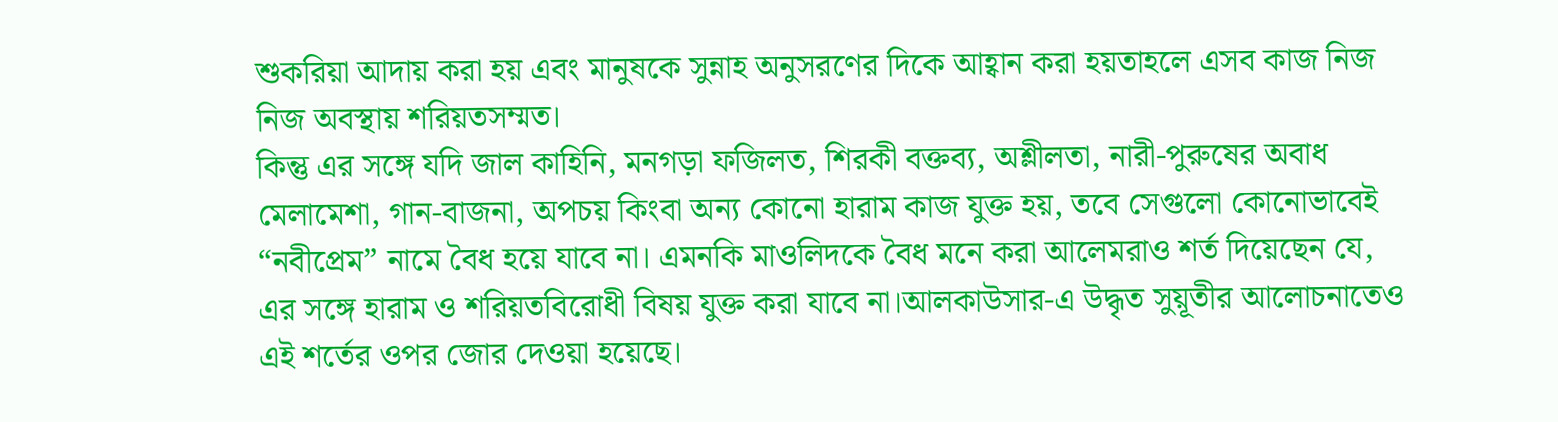শুকরিয়া আদায় করা হয় এবং মানুষকে সুন্নাহ অনুসরণের দিকে আহ্বান করা হয়তাহলে এসব কাজ নিজ নিজ অবস্থায় শরিয়তসম্মত।
কিন্তু এর সঙ্গে যদি জাল কাহিনি, মনগড়া ফজিলত, শিরকী বক্তব্য, অশ্লীলতা, নারী-পুরুষের অবাধ মেলামেশা, গান-বাজনা, অপচয় কিংবা অন্য কোনো হারাম কাজ যুক্ত হয়, তবে সেগুলো কোনোভাবেই “নবীপ্রেম” নামে বৈধ হয়ে যাবে না। এমনকি মাওলিদকে বৈধ মনে করা আলেমরাও শর্ত দিয়েছেন যে, এর সঙ্গে হারাম ও শরিয়তবিরোধী বিষয় যুক্ত করা যাবে না।আলকাউসার-এ উদ্ধৃত সুয়ূতীর আলোচনাতেও এই শর্তের ওপর জোর দেওয়া হয়েছে।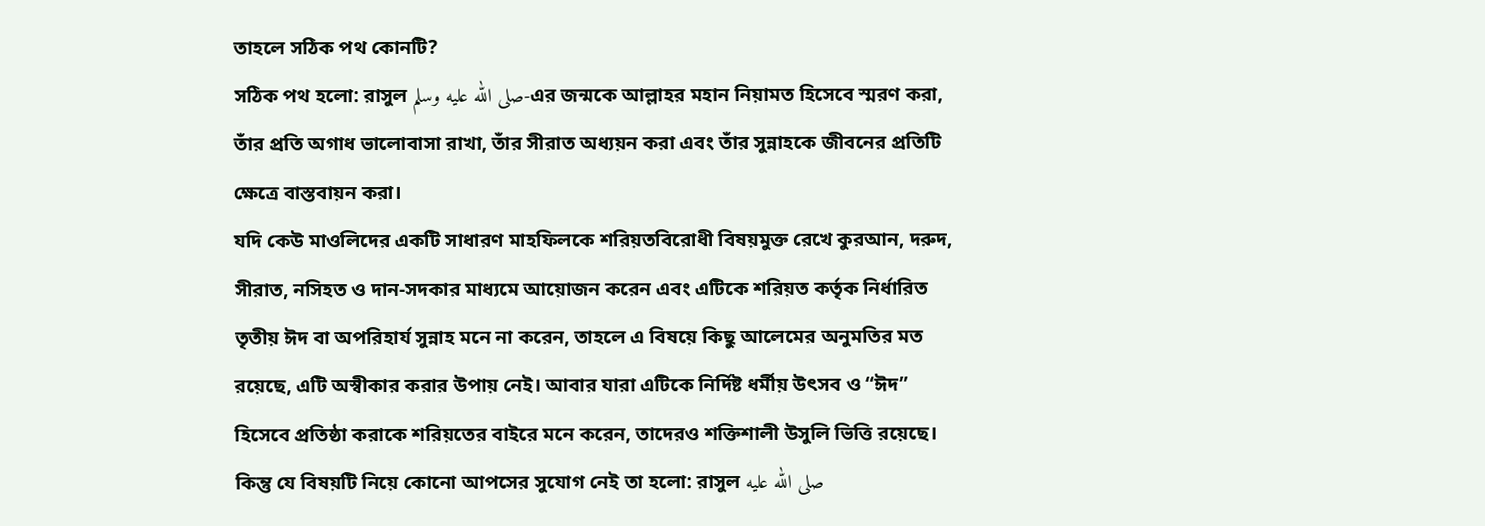তাহলে সঠিক পথ কোনটি?
সঠিক পথ হলো: রাসুল صلى الله عليه وسلم-এর জন্মকে আল্লাহর মহান নিয়ামত হিসেবে স্মরণ করা, তাঁর প্রতি অগাধ ভালোবাসা রাখা, তাঁর সীরাত অধ্যয়ন করা এবং তাঁর সুন্নাহকে জীবনের প্রতিটি ক্ষেত্রে বাস্তবায়ন করা।
যদি কেউ মাওলিদের একটি সাধারণ মাহফিলকে শরিয়তবিরোধী বিষয়মুক্ত রেখে কুরআন, দরুদ, সীরাত, নসিহত ও দান-সদকার মাধ্যমে আয়োজন করেন এবং এটিকে শরিয়ত কর্তৃক নির্ধারিত তৃতীয় ঈদ বা অপরিহার্য সুন্নাহ মনে না করেন, তাহলে এ বিষয়ে কিছু আলেমের অনুমতির মত রয়েছে, এটি অস্বীকার করার উপায় নেই। আবার যারা এটিকে নির্দিষ্ট ধর্মীয় উৎসব ও “ঈদ” হিসেবে প্রতিষ্ঠা করাকে শরিয়তের বাইরে মনে করেন, তাদেরও শক্তিশালী উসুলি ভিত্তি রয়েছে।
কিন্তু যে বিষয়টি নিয়ে কোনো আপসের সুযোগ নেই তা হলো: রাসুল صلى الله عليه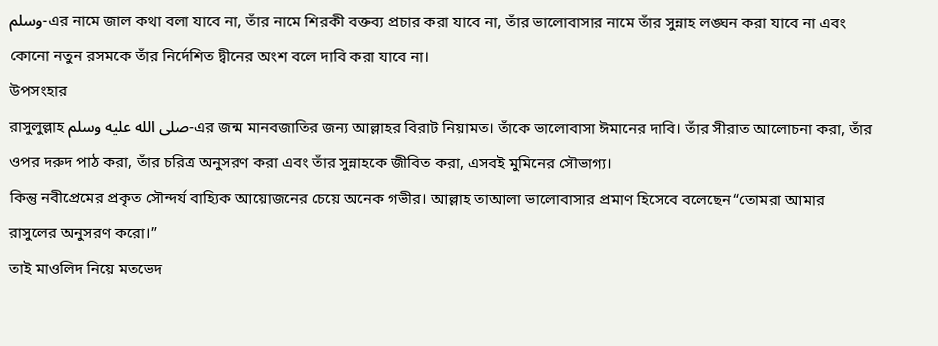وسلم-এর নামে জাল কথা বলা যাবে না, তাঁর নামে শিরকী বক্তব্য প্রচার করা যাবে না, তাঁর ভালোবাসার নামে তাঁর সুন্নাহ লঙ্ঘন করা যাবে না এবং কোনো নতুন রসমকে তাঁর নির্দেশিত দ্বীনের অংশ বলে দাবি করা যাবে না।
উপসংহার
রাসুলুল্লাহ صلى الله عليه وسلم-এর জন্ম মানবজাতির জন্য আল্লাহর বিরাট নিয়ামত। তাঁকে ভালোবাসা ঈমানের দাবি। তাঁর সীরাত আলোচনা করা, তাঁর ওপর দরুদ পাঠ করা, তাঁর চরিত্র অনুসরণ করা এবং তাঁর সুন্নাহকে জীবিত করা, এসবই মুমিনের সৌভাগ্য।
কিন্তু নবীপ্রেমের প্রকৃত সৌন্দর্য বাহ্যিক আয়োজনের চেয়ে অনেক গভীর। আল্লাহ তাআলা ভালোবাসার প্রমাণ হিসেবে বলেছেন“তোমরা আমার রাসুলের অনুসরণ করো।”
তাই মাওলিদ নিয়ে মতভেদ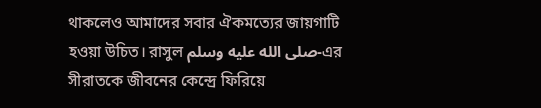থাকলেও আমাদের সবার ঐকমত্যের জায়গাটি হওয়া উচিত। রাসুল صلى الله عليه وسلم-এর সীরাতকে জীবনের কেন্দ্রে ফিরিয়ে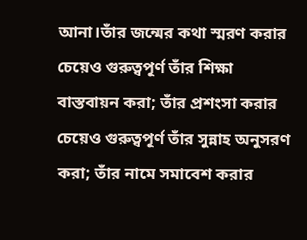আনা।তাঁর জন্মের কথা স্মরণ করার চেয়েও গুরুত্বপূর্ণ তাঁর শিক্ষা বাস্তবায়ন করা; তাঁর প্রশংসা করার চেয়েও গুরুত্বপূর্ণ তাঁর সুন্নাহ অনুসরণ করা; তাঁর নামে সমাবেশ করার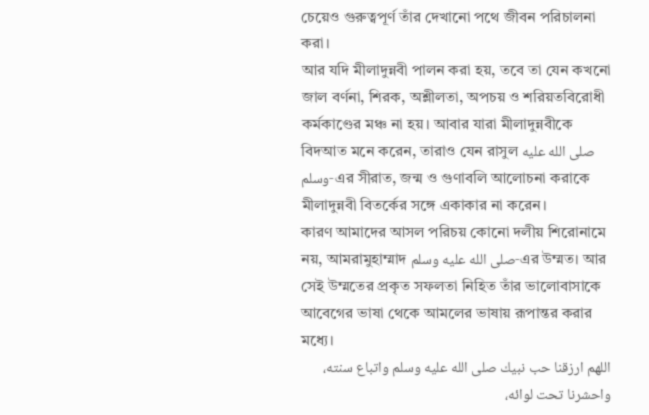চেয়েও গুরুত্বপূর্ণ তাঁর দেখানো পথে জীবন পরিচালনা করা।
আর যদি মীলাদুন্নবী পালন করা হয়, তবে তা যেন কখনো জাল বর্ণনা, শিরক, অশ্লীলতা, অপচয় ও শরিয়তবিরোধী কর্মকাণ্ডের মঞ্চ না হয়। আবার যারা মীলাদুন্নবীকে বিদআত মনে করেন, তারাও যেন রাসুল صلى الله عليه وسلم-এর সীরাত, জন্ম ও গুণাবলি আলোচনা করাকে মীলাদুন্নবী বিতর্কের সঙ্গে একাকার না করেন।
কারণ আমাদের আসল পরিচয় কোনো দলীয় শিরোনামে নয়, আমরামুহাম্মাদ صلى الله عليه وسلم-এর উম্মত। আর সেই উম্মতের প্রকৃত সফলতা নিহিত তাঁর ভালোবাসাকে আবেগের ভাষা থেকে আমলের ভাষায় রূপান্তর করার মধ্যে।
اللهم ارزقنا حب نبيك صلى الله عليه وسلم واتباع سنته، واحشرنا تحت لوائه،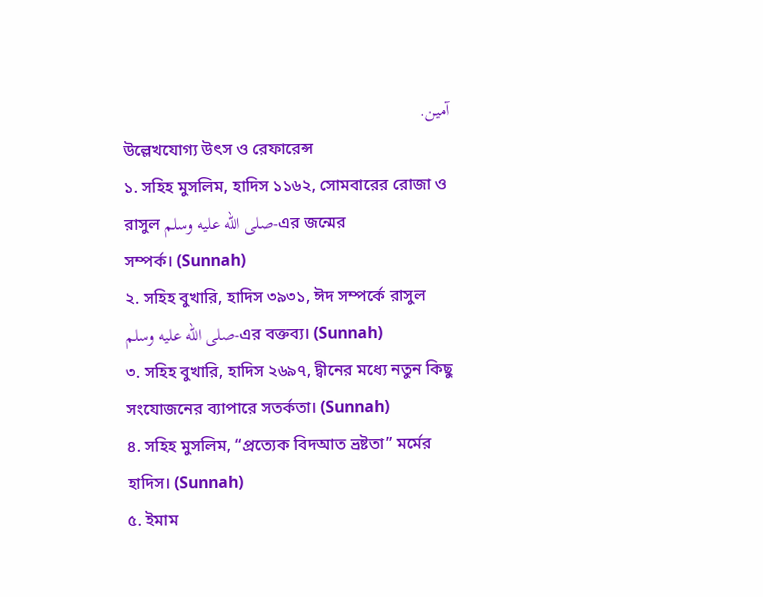آمين.
উল্লেখযোগ্য উৎস ও রেফারেন্স
১. সহিহ মুসলিম, হাদিস ১১৬২, সোমবারের রোজা ও
রাসুল صلى الله عليه وسلم-এর জন্মের
সম্পর্ক। (Sunnah)
২. সহিহ বুখারি, হাদিস ৩৯৩১, ঈদ সম্পর্কে রাসুল صلى الله عليه وسلم-এর বক্তব্য। (Sunnah)
৩. সহিহ বুখারি, হাদিস ২৬৯৭, দ্বীনের মধ্যে নতুন কিছু সংযোজনের ব্যাপারে সতর্কতা। (Sunnah)
৪. সহিহ মুসলিম, “প্রত্যেক বিদআত ভ্রষ্টতা” মর্মের হাদিস। (Sunnah)
৫. ইমাম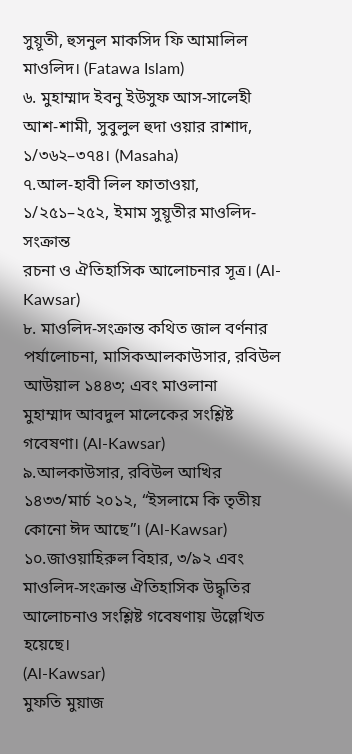সুয়ূতী, হুসনুল মাকসিদ ফি আমালিল মাওলিদ। (Fatawa Islam)
৬. মুহাম্মাদ ইবনু ইউসুফ আস-সালেহী আশ-শামী, সুবুলুল হুদা ওয়ার রাশাদ, ১/৩৬২–৩৭৪। (Masaha)
৭.আল-হাবী লিল ফাতাওয়া, ১/২৫১–২৫২, ইমাম সুয়ূতীর মাওলিদ-সংক্রান্ত
রচনা ও ঐতিহাসিক আলোচনার সূত্র। (Al-Kawsar)
৮. মাওলিদ-সংক্রান্ত কথিত জাল বর্ণনার পর্যালোচনা, মাসিকআলকাউসার, রবিউল আউয়াল ১৪৪৩; এবং মাওলানা
মুহাম্মাদ আবদুল মালেকের সংশ্লিষ্ট গবেষণা। (Al-Kawsar)
৯.আলকাউসার, রবিউল আখির
১৪৩৩/মার্চ ২০১২, “ইসলামে কি তৃতীয় কোনো ঈদ আছে”। (Al-Kawsar)
১০.জাওয়াহিরুল বিহার, ৩/৯২ এবং
মাওলিদ-সংক্রান্ত ঐতিহাসিক উদ্ধৃতির আলোচনাও সংশ্লিষ্ট গবেষণায় উল্লেখিত হয়েছে।
(Al-Kawsar)
মুফতি মুয়াজ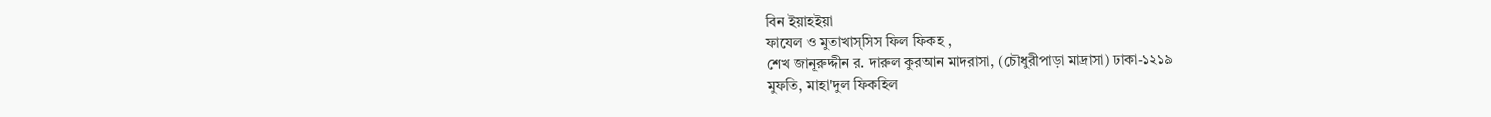বিন ইয়াহইয়া
ফাযেল ও মুতাখাস্সিস ফিল ফিকহ ,
শেখ জানূরুদ্দীন র. দারুল কুরআন মাদরাসা, (চৌধুরীপাড়া মাদ্রাসা) ঢাকা-১২১৯
মুফতি, মাহা'দুল ফিকহিল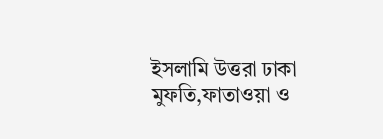ইসলামি উত্তরা ঢাকা
মুফতি,ফাতাওয়া ও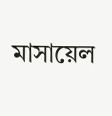মাসায়েল